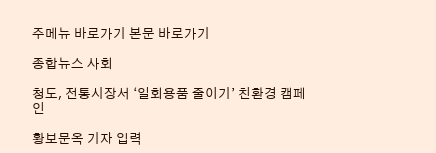주메뉴 바로가기 본문 바로가기

종합뉴스 사회

청도, 전통시장서 ‘일회용품 줄이기’ 친환경 캠페인

황보문옥 기자 입력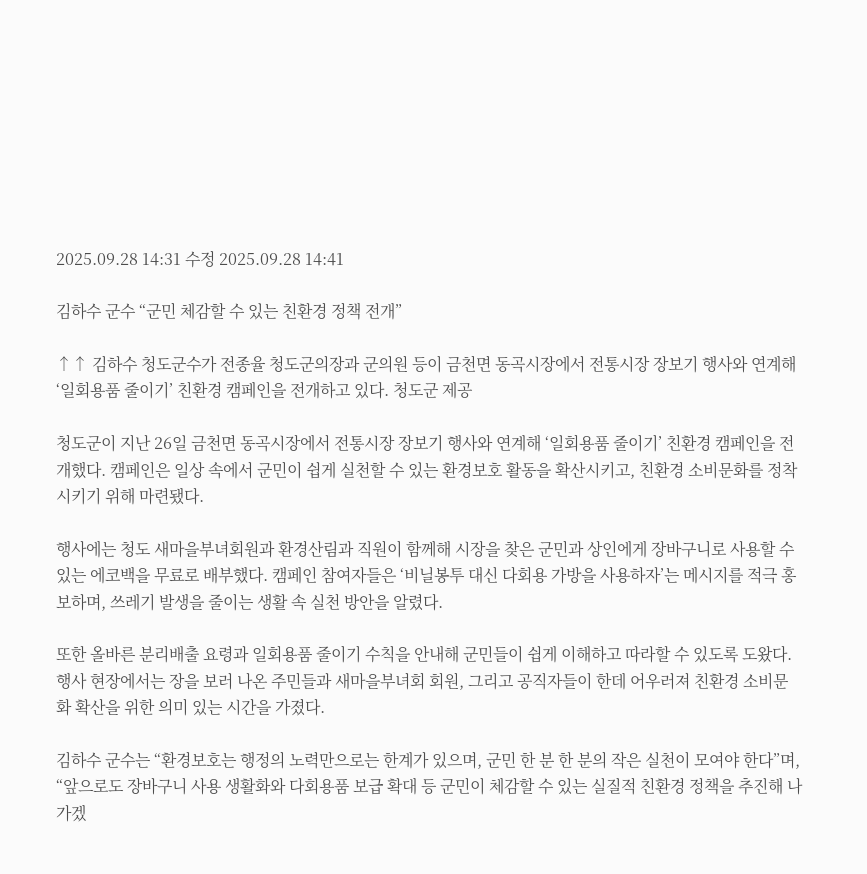2025.09.28 14:31 수정 2025.09.28 14:41

김하수 군수 “군민 체감할 수 있는 친환경 정책 전개”

↑↑ 김하수 청도군수가 전종율 청도군의장과 군의원 등이 금천면 동곡시장에서 전통시장 장보기 행사와 연계해 ‘일회용품 줄이기’ 친환경 캠페인을 전개하고 있다. 청도군 제공

청도군이 지난 26일 금천면 동곡시장에서 전통시장 장보기 행사와 연계해 ‘일회용품 줄이기’ 친환경 캠페인을 전개했다. 캠페인은 일상 속에서 군민이 쉽게 실천할 수 있는 환경보호 활동을 확산시키고, 친환경 소비문화를 정착시키기 위해 마련됐다.

행사에는 청도 새마을부녀회원과 환경산림과 직원이 함께해 시장을 찾은 군민과 상인에게 장바구니로 사용할 수 있는 에코백을 무료로 배부했다. 캠페인 참여자들은 ‘비닐봉투 대신 다회용 가방을 사용하자’는 메시지를 적극 홍보하며, 쓰레기 발생을 줄이는 생활 속 실천 방안을 알렸다.

또한 올바른 분리배출 요령과 일회용품 줄이기 수칙을 안내해 군민들이 쉽게 이해하고 따라할 수 있도록 도왔다. 행사 현장에서는 장을 보러 나온 주민들과 새마을부녀회 회원, 그리고 공직자들이 한데 어우러져 친환경 소비문화 확산을 위한 의미 있는 시간을 가졌다.

김하수 군수는 “환경보호는 행정의 노력만으로는 한계가 있으며, 군민 한 분 한 분의 작은 실천이 모여야 한다”며, “앞으로도 장바구니 사용 생활화와 다회용품 보급 확대 등 군민이 체감할 수 있는 실질적 친환경 정책을 추진해 나가겠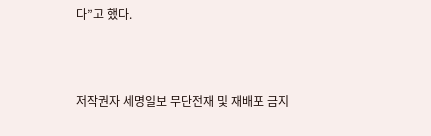다”고 했다.




저작권자 세명일보 무단전재 및 재배포 금지